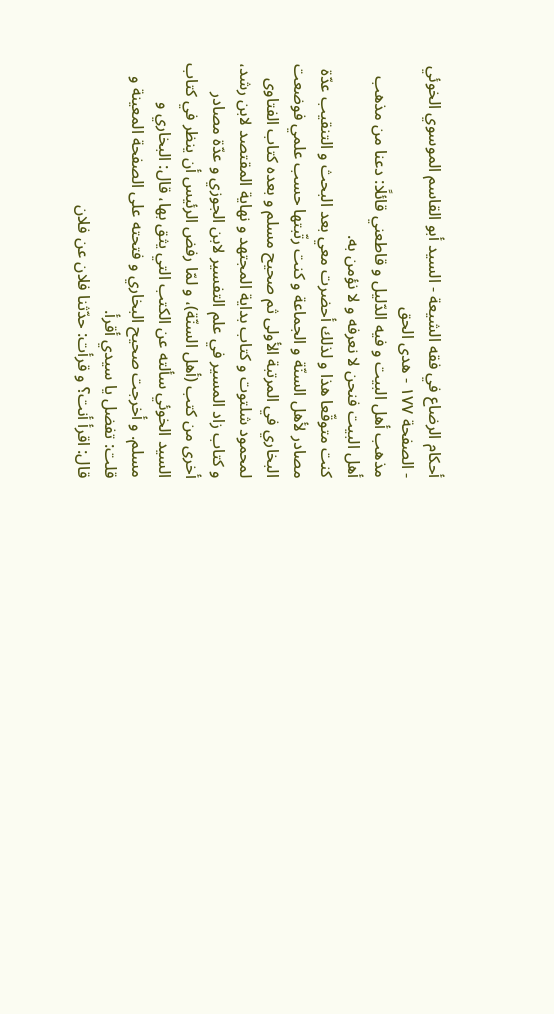أحكام الرضاع في فقه الشيعة - السيد أبو القاسم الموسوي الخوئي - الصفحة ١٧٧ - هدى الحق
مذهب أهل البيت و فيه الدّليل و قاطعني قائلًا: دعنا من مذهب أهل البيت فنحن لا نعرفه و لا نؤمن به.
كنت متوقّعا هذا و لذلك أحضرت معي بعد البحث و التنقيب عدّة مصادر لأهل السنّة و الجماعة و كنت رتّبتها حسب علمي فوضعت البخاري في المرتبة الأولى ثم صحيح مسلم و بعده كتاب الفتاوى لمحمود شلتوت و كتاب بداية المجتهد و نهاية المقتصد لابن رشد، و كتاب زاد المسير في علم التفسير لابن الجوزي و عدّة مصادر أخرى من كتب (أهل السنّة)، و لمّا رفض الرئيس أن ينظر في كتاب السيد الخوئي سألته عن الكتب التي يثق بها، قال: البخاري و مسلم. و أخرجت صحيح البخاري و فتحته على الصفحة المعينة و قلت: تفضل يا سيدي أقرأ.
قال: اقرأ أنت؟ و قرأت: حدّثنا فلان عن فلان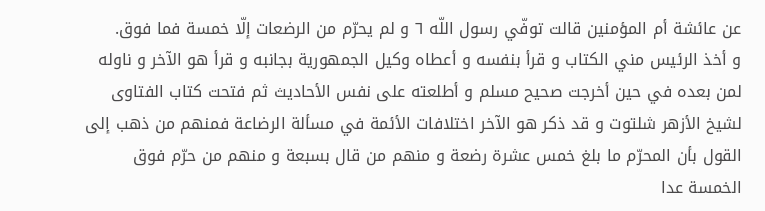عن عائشة أم المؤمنين قالت توفّي رسول اللّه ٦ و لم يحرّم من الرضعات إلّا خمسة فما فوق.
و أخذ الرئيس مني الكتاب و قرأ بنفسه و أعطاه وكيل الجمهورية بجانبه و قرأ هو الآخر و ناوله لمن بعده في حين أخرجت صحيح مسلم و أطلعته على نفس الأحاديث ثم فتحت كتاب الفتاوى لشيخ الأزهر شلتوت و قد ذكر هو الآخر اختلافات الأئمة في مسألة الرضاعة فمنهم من ذهب إلى القول بأن المحرّم ما بلغ خمس عشرة رضعة و منهم من قال بسبعة و منهم من حرّم فوق الخمسة عدا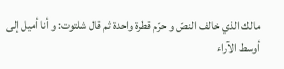مالك الذي خالف النصّ و حرّم قطرة واحدة ثم قال شلتوت: و أنا أميل إلى أوسط الآراء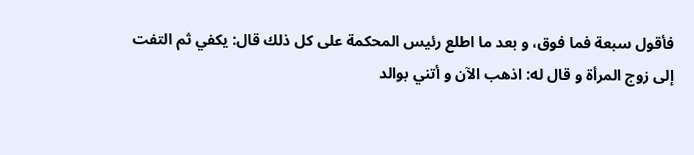فأقول سبعة فما فوق، و بعد ما اطلع رئيس المحكمة على كل ذلك قال: يكفي ثم التفت إلى زوج المرأة و قال له: اذهب الآن و أتني بوالد